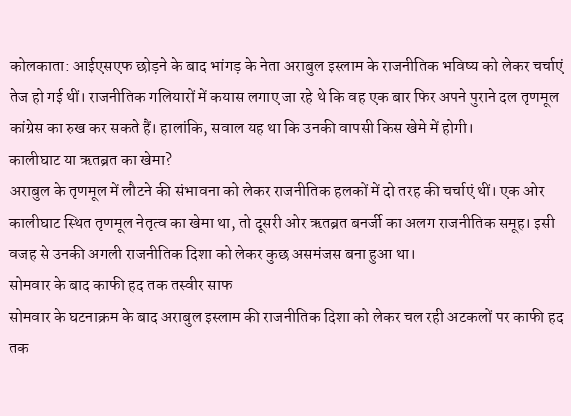कोलकाता: आईएसएफ छोड़ने के बाद भांगड़ के नेता अराबुल इस्लाम के राजनीतिक भविष्य को लेकर चर्चाएं तेज हो गई थीं। राजनीतिक गलियारों में कयास लगाए जा रहे थे कि वह एक बार फिर अपने पुराने दल तृणमूल कांग्रेस का रुख कर सकते हैं। हालांकि, सवाल यह था कि उनकी वापसी किस खेमे में होगी।
कालीघाट या ऋतब्रत का खेमा?
अराबुल के तृणमूल में लौटने की संभावना को लेकर राजनीतिक हलकों में दो तरह की चर्चाएं थीं। एक ओर कालीघाट स्थित तृणमूल नेतृत्व का खेमा था, तो दूसरी ओर ऋतब्रत बनर्जी का अलग राजनीतिक समूह। इसी वजह से उनकी अगली राजनीतिक दिशा को लेकर कुछ असमंजस बना हुआ था।
सोमवार के बाद काफी हद तक तस्वीर साफ
सोमवार के घटनाक्रम के बाद अराबुल इस्लाम की राजनीतिक दिशा को लेकर चल रही अटकलों पर काफी हद तक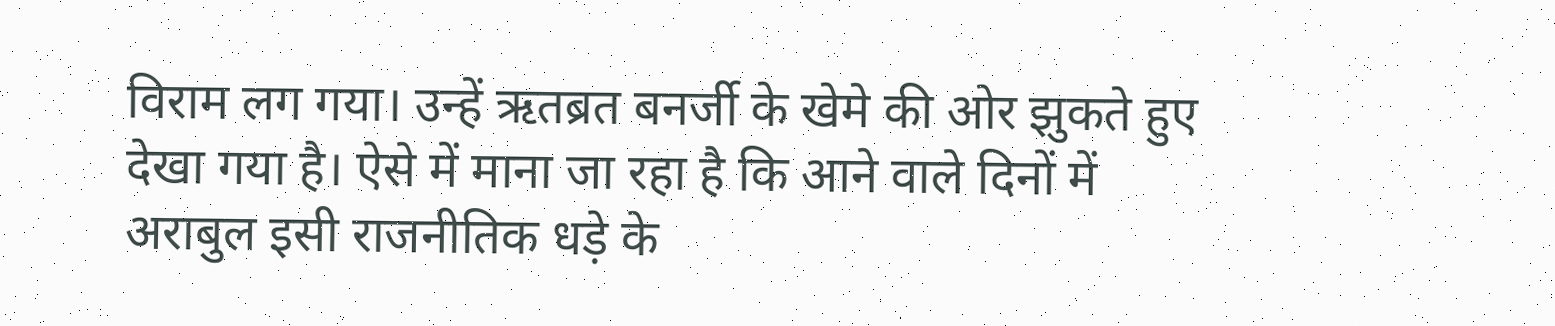विराम लग गया। उन्हें ऋतब्रत बनर्जी के खेमे की ओर झुकते हुए देखा गया है। ऐसे में माना जा रहा है कि आने वाले दिनों में अराबुल इसी राजनीतिक धड़े के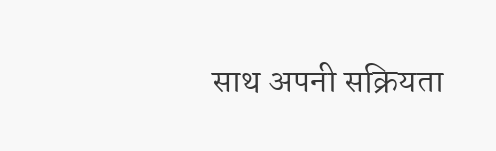साथ अपनी सक्रियता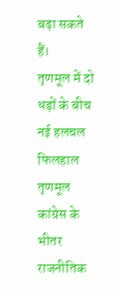बढ़ा सकते हैं।
तृणमूल में दो धड़ों के बीच नई हलचल
फिलहाल तृणमूल कांग्रेस के भीतर राजनीतिक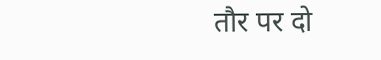तौर पर दो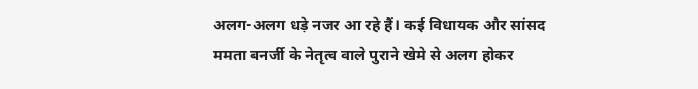अलग-अलग धड़े नजर आ रहे हैं। कई विधायक और सांसद ममता बनर्जी के नेतृत्व वाले पुराने खेमे से अलग होकर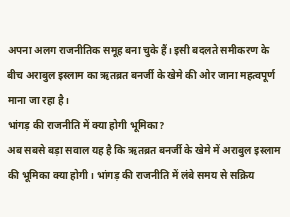अपना अलग राजनीतिक समूह बना चुके हैं। इसी बदलते समीकरण के बीच अराबुल इस्लाम का ऋतब्रत बनर्जी के खेमे की ओर जाना महत्वपूर्ण माना जा रहा है।
भांगड़ की राजनीति में क्या होगी भूमिका?
अब सबसे बड़ा सवाल यह है कि ऋतब्रत बनर्जी के खेमे में अराबुल इस्लाम की भूमिका क्या होगी। भांगड़ की राजनीति में लंबे समय से सक्रिय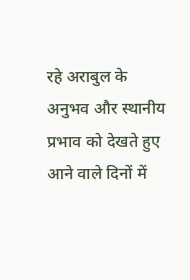रहे अराबुल के अनुभव और स्थानीय प्रभाव को देखते हुए आने वाले दिनों में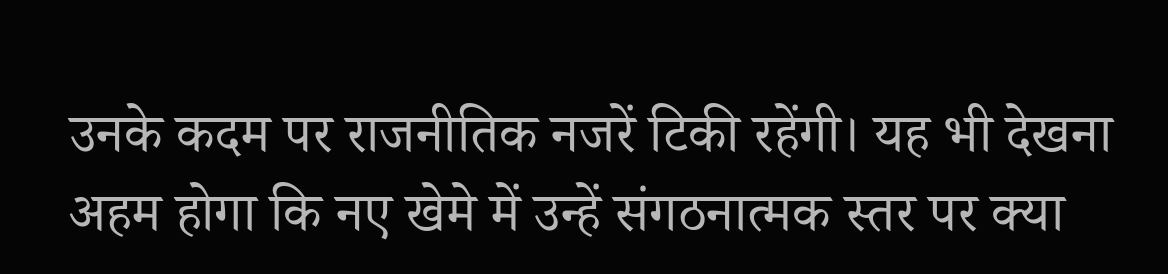उनके कदम पर राजनीतिक नजरें टिकी रहेंगी। यह भी देखना अहम होगा कि नए खेमे में उन्हें संगठनात्मक स्तर पर क्या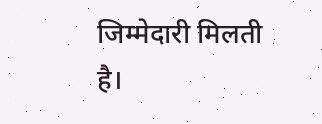जिम्मेदारी मिलती है।